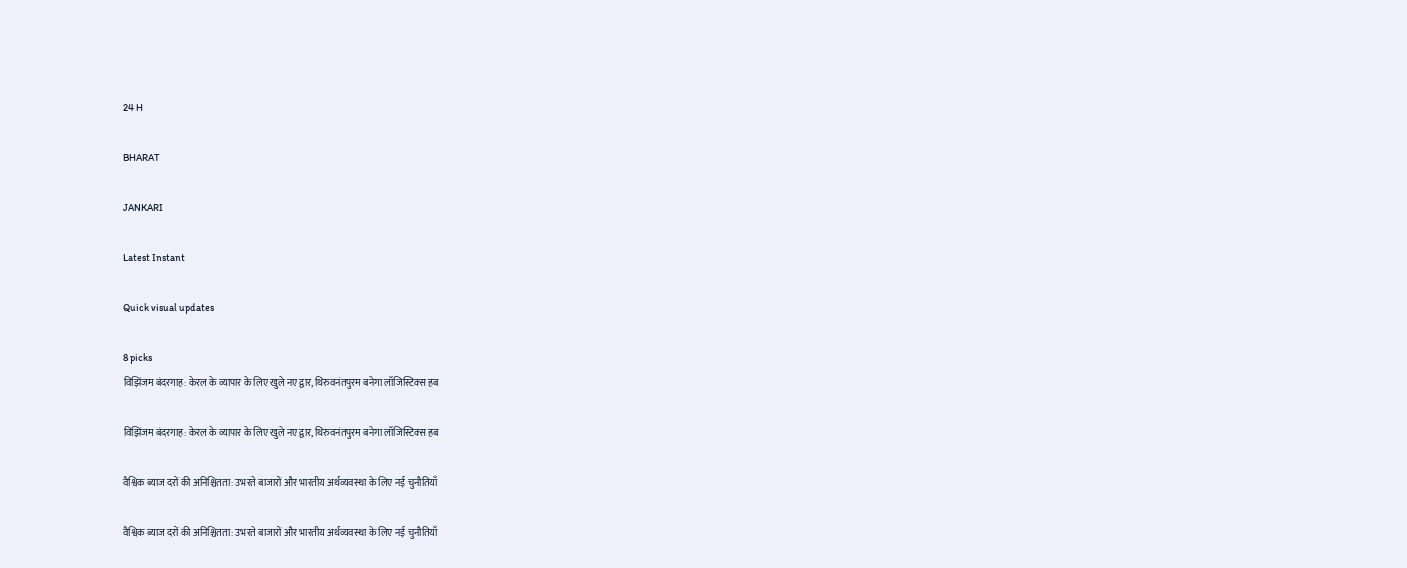24 H

BHARAT

JANKARI

Latest Instant

Quick visual updates

8 picks
विझिंजम बंदरगाह: केरल के व्यापार के लिए खुले नए द्वार, थिरुवनंतपुरम बनेगा लॉजिस्टिक्स हब

विझिंजम बंदरगाह: केरल के व्यापार के लिए खुले नए द्वार, थिरुवनंतपुरम बनेगा लॉजिस्टिक्स हब

वैश्विक ब्याज दरों की अनिश्चितता: उभरते बाजारों और भारतीय अर्थव्यवस्था के लिए नई चुनौतियाँ

वैश्विक ब्याज दरों की अनिश्चितता: उभरते बाजारों और भारतीय अर्थव्यवस्था के लिए नई चुनौतियाँ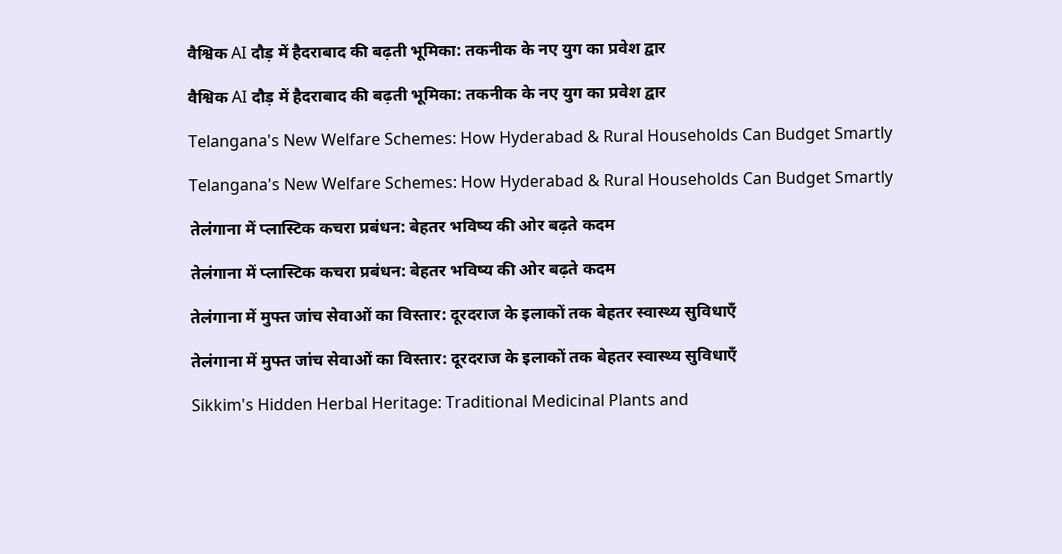वैश्विक AI दौड़ में हैदराबाद की बढ़ती भूमिका: तकनीक के नए युग का प्रवेश द्वार

वैश्विक AI दौड़ में हैदराबाद की बढ़ती भूमिका: तकनीक के नए युग का प्रवेश द्वार

Telangana's New Welfare Schemes: How Hyderabad & Rural Households Can Budget Smartly

Telangana's New Welfare Schemes: How Hyderabad & Rural Households Can Budget Smartly

तेलंगाना में प्लास्टिक कचरा प्रबंधन: बेहतर भविष्य की ओर बढ़ते कदम

तेलंगाना में प्लास्टिक कचरा प्रबंधन: बेहतर भविष्य की ओर बढ़ते कदम

तेलंगाना में मुफ्त जांच सेवाओं का विस्तार: दूरदराज के इलाकों तक बेहतर स्वास्थ्य सुविधाएँ

तेलंगाना में मुफ्त जांच सेवाओं का विस्तार: दूरदराज के इलाकों तक बेहतर स्वास्थ्य सुविधाएँ

Sikkim's Hidden Herbal Heritage: Traditional Medicinal Plants and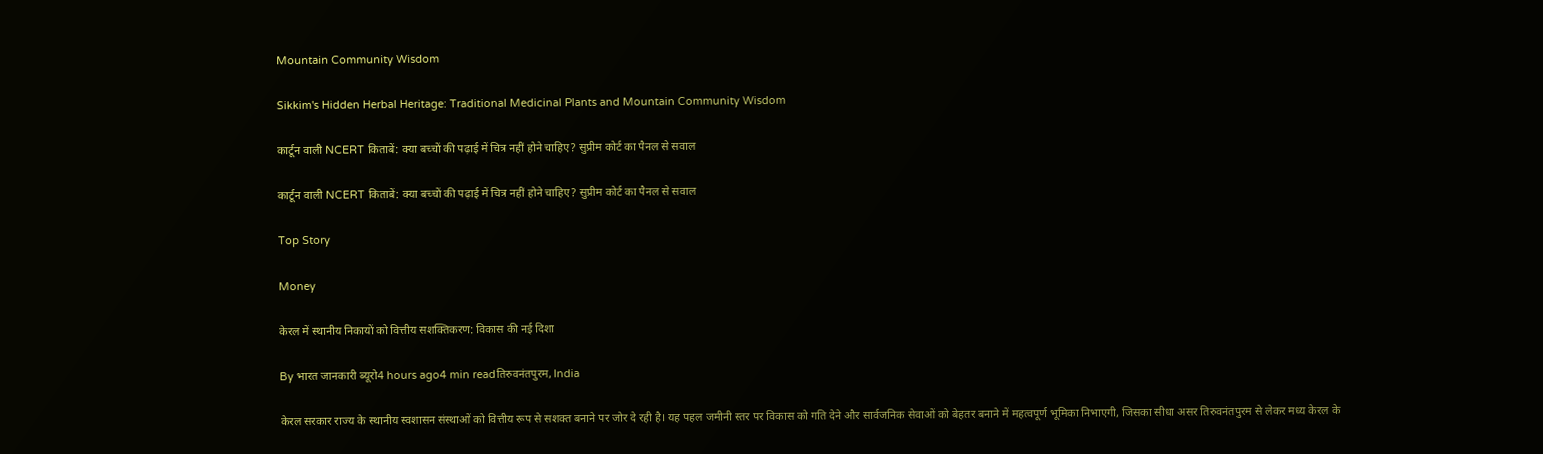Mountain Community Wisdom

Sikkim's Hidden Herbal Heritage: Traditional Medicinal Plants and Mountain Community Wisdom

कार्टून वाली NCERT किताबें: क्या बच्चों की पढ़ाई में चित्र नहीं होने चाहिए? सुप्रीम कोर्ट का पैनल से सवाल

कार्टून वाली NCERT किताबें: क्या बच्चों की पढ़ाई में चित्र नहीं होने चाहिए? सुप्रीम कोर्ट का पैनल से सवाल

Top Story

Money

केरल में स्थानीय निकायों को वित्तीय सशक्तिकरण: विकास की नई दिशा

By भारत जानकारी ब्यूरो4 hours ago4 min readतिरुवनंतपुरम, India

केरल सरकार राज्य के स्थानीय स्वशासन संस्थाओं को वित्तीय रूप से सशक्त बनाने पर जोर दे रही है। यह पहल जमीनी स्तर पर विकास को गति देने और सार्वजनिक सेवाओं को बेहतर बनाने में महत्वपूर्ण भूमिका निभाएगी, जिसका सीधा असर तिरुवनंतपुरम से लेकर मध्य केरल के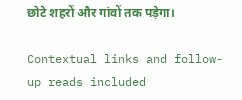छोटे शहरों और गांवों तक पड़ेगा।

Contextual links and follow-up reads included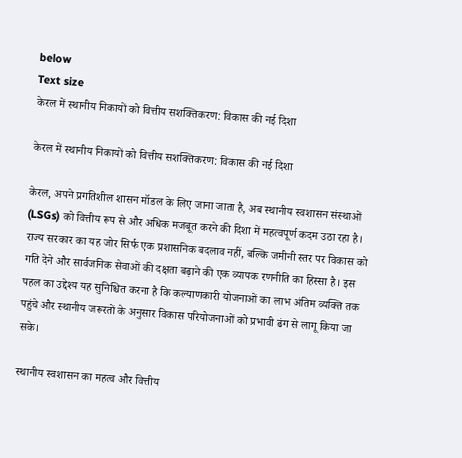below
Text size
केरल में स्थानीय निकायों को वित्तीय सशक्तिकरण: विकास की नई दिशा

केरल में स्थानीय निकायों को वित्तीय सशक्तिकरण: विकास की नई दिशा

केरल, अपने प्रगतिशील शासन मॉडल के लिए जाना जाता है, अब स्थानीय स्वशासन संस्थाओं (LSGs) को वित्तीय रूप से और अधिक मजबूत करने की दिशा में महत्वपूर्ण कदम उठा रहा है। राज्य सरकार का यह जोर सिर्फ एक प्रशासनिक बदलाव नहीं, बल्कि जमीनी स्तर पर विकास को गति देने और सार्वजनिक सेवाओं की दक्षता बढ़ाने की एक व्यापक रणनीति का हिस्सा है। इस पहल का उद्देश्य यह सुनिश्चित करना है कि कल्याणकारी योजनाओं का लाभ अंतिम व्यक्ति तक पहुंचे और स्थानीय जरूरतों के अनुसार विकास परियोजनाओं को प्रभावी ढंग से लागू किया जा सके।

स्थानीय स्वशासन का महत्व और वित्तीय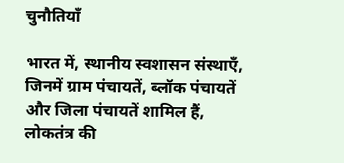चुनौतियाँ

भारत में, स्थानीय स्वशासन संस्थाएँ, जिनमें ग्राम पंचायतें, ब्लॉक पंचायतें और जिला पंचायतें शामिल हैं, लोकतंत्र की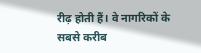रीढ़ होती हैं। वे नागरिकों के सबसे करीब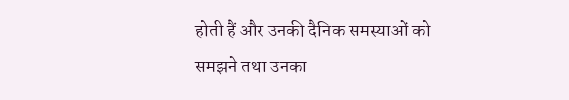होती हैं और उनकी दैनिक समस्याओं को समझने तथा उनका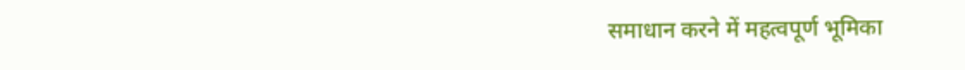समाधान करने में महत्वपूर्ण भूमिका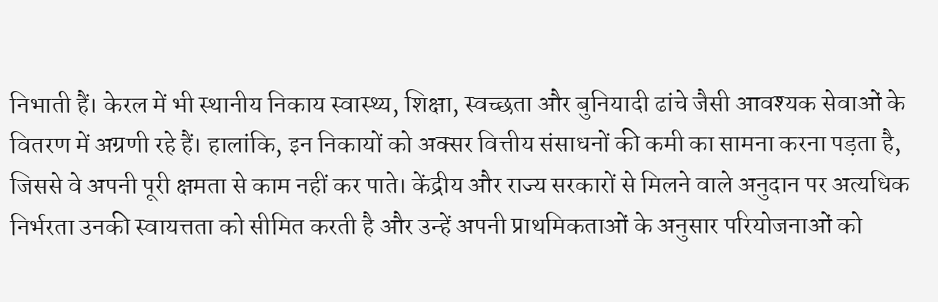निभाती हैं। केरल में भी स्थानीय निकाय स्वास्थ्य, शिक्षा, स्वच्छता और बुनियादी ढांचे जैसी आवश्यक सेवाओं के वितरण में अग्रणी रहे हैं। हालांकि, इन निकायों को अक्सर वित्तीय संसाधनों की कमी का सामना करना पड़ता है, जिससे वे अपनी पूरी क्षमता से काम नहीं कर पाते। केंद्रीय और राज्य सरकारों से मिलने वाले अनुदान पर अत्यधिक निर्भरता उनकी स्वायत्तता को सीमित करती है और उन्हें अपनी प्राथमिकताओं के अनुसार परियोजनाओं को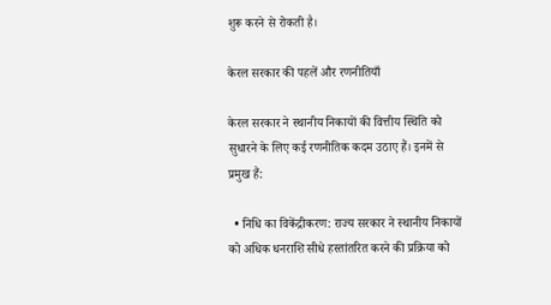शुरू करने से रोकती है।

केरल सरकार की पहलें और रणनीतियाँ

केरल सरकार ने स्थानीय निकायों की वित्तीय स्थिति को सुधारने के लिए कई रणनीतिक कदम उठाए हैं। इनमें से प्रमुख हैं:

  • निधि का विकेंद्रीकरण: राज्य सरकार ने स्थानीय निकायों को अधिक धनराशि सीधे हस्तांतरित करने की प्रक्रिया को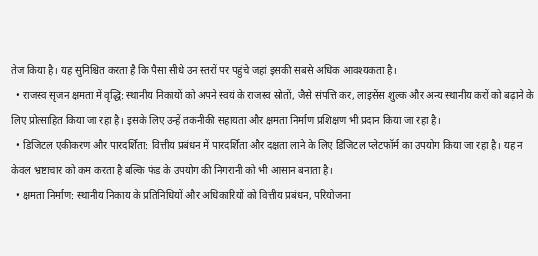तेज किया है। यह सुनिश्चित करता है कि पैसा सीधे उन स्तरों पर पहुंचे जहां इसकी सबसे अधिक आवश्यकता है।
  • राजस्व सृजन क्षमता में वृद्धि: स्थानीय निकायों को अपने स्वयं के राजस्व स्रोतों, जैसे संपत्ति कर, लाइसेंस शुल्क और अन्य स्थानीय करों को बढ़ाने के लिए प्रोत्साहित किया जा रहा है। इसके लिए उन्हें तकनीकी सहायता और क्षमता निर्माण प्रशिक्षण भी प्रदान किया जा रहा है।
  • डिजिटल एकीकरण और पारदर्शिता: वित्तीय प्रबंधन में पारदर्शिता और दक्षता लाने के लिए डिजिटल प्लेटफॉर्म का उपयोग किया जा रहा है। यह न केवल भ्रष्टाचार को कम करता है बल्कि फंड के उपयोग की निगरानी को भी आसान बनाता है।
  • क्षमता निर्माण: स्थानीय निकाय के प्रतिनिधियों और अधिकारियों को वित्तीय प्रबंधन, परियोजना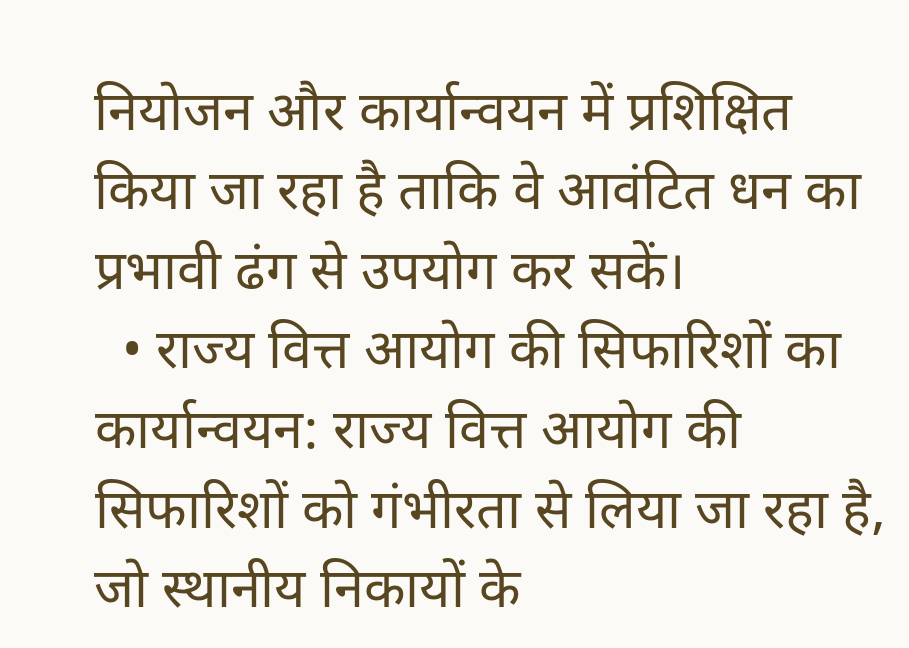नियोजन और कार्यान्वयन में प्रशिक्षित किया जा रहा है ताकि वे आवंटित धन का प्रभावी ढंग से उपयोग कर सकें।
  • राज्य वित्त आयोग की सिफारिशों का कार्यान्वयन: राज्य वित्त आयोग की सिफारिशों को गंभीरता से लिया जा रहा है, जो स्थानीय निकायों के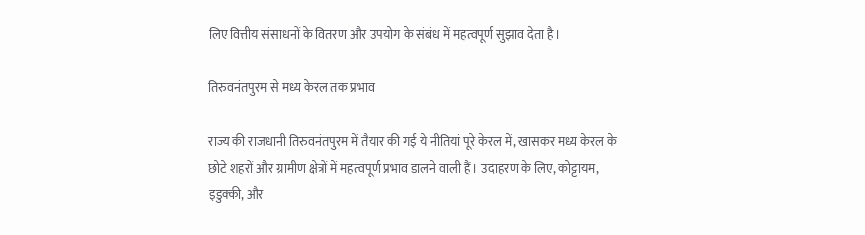लिए वित्तीय संसाधनों के वितरण और उपयोग के संबंध में महत्वपूर्ण सुझाव देता है।

तिरुवनंतपुरम से मध्य केरल तक प्रभाव

राज्य की राजधानी तिरुवनंतपुरम में तैयार की गई ये नीतियां पूरे केरल में, खासकर मध्य केरल के छोटे शहरों और ग्रामीण क्षेत्रों में महत्वपूर्ण प्रभाव डालने वाली हैं। उदाहरण के लिए, कोट्टायम, इडुक्की, और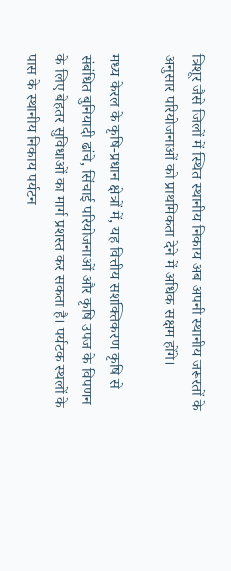त्रिशूर जैसे जिलों में स्थित स्थानीय निकाय अब अपनी स्थानीय जरूरतों के अनुसार परियोजनाओं को प्राथमिकता देने में अधिक सक्षम होंगे।

मध्य केरल के कृषि-प्रधान क्षेत्रों में, यह वित्तीय सशक्तिकरण कृषि से संबंधित बुनियादी ढांचे, सिंचाई परियोजनाओं और कृषि उपज के विपणन के लिए बेहतर सुविधाओं का मार्ग प्रशस्त कर सकता है। पर्यटक स्थलों के पास के स्थानीय निकाय पर्यटन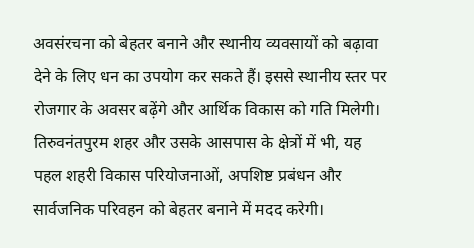अवसंरचना को बेहतर बनाने और स्थानीय व्यवसायों को बढ़ावा देने के लिए धन का उपयोग कर सकते हैं। इससे स्थानीय स्तर पर रोजगार के अवसर बढ़ेंगे और आर्थिक विकास को गति मिलेगी। तिरुवनंतपुरम शहर और उसके आसपास के क्षेत्रों में भी, यह पहल शहरी विकास परियोजनाओं, अपशिष्ट प्रबंधन और सार्वजनिक परिवहन को बेहतर बनाने में मदद करेगी।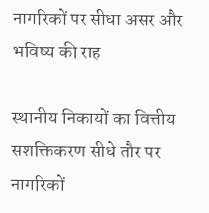नागरिकों पर सीधा असर और भविष्य की राह

स्थानीय निकायों का वित्तीय सशक्तिकरण सीधे तौर पर नागरिकों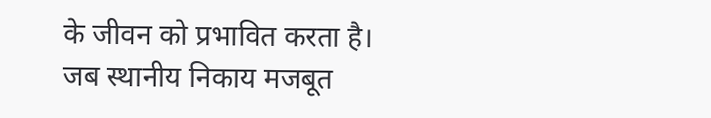के जीवन को प्रभावित करता है। जब स्थानीय निकाय मजबूत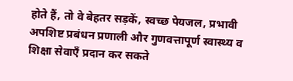होते हैं, तो वे बेहतर सड़कें, स्वच्छ पेयजल, प्रभावी अपशिष्ट प्रबंधन प्रणाली और गुणवत्तापूर्ण स्वास्थ्य व शिक्षा सेवाएँ प्रदान कर सकते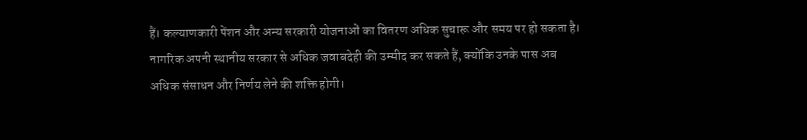हैं। कल्याणकारी पेंशन और अन्य सरकारी योजनाओं का वितरण अधिक सुचारू और समय पर हो सकता है। नागरिक अपनी स्थानीय सरकार से अधिक जवाबदेही की उम्मीद कर सकते हैं, क्योंकि उनके पास अब अधिक संसाधन और निर्णय लेने की शक्ति होगी।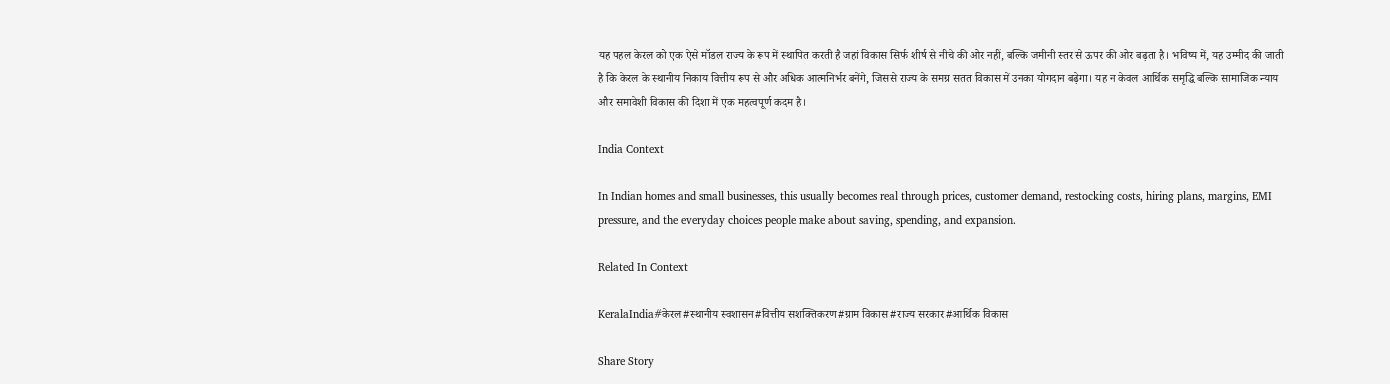यह पहल केरल को एक ऐसे मॉडल राज्य के रूप में स्थापित करती है जहां विकास सिर्फ शीर्ष से नीचे की ओर नहीं, बल्कि जमीनी स्तर से ऊपर की ओर बढ़ता है। भविष्य में, यह उम्मीद की जाती है कि केरल के स्थानीय निकाय वित्तीय रूप से और अधिक आत्मनिर्भर बनेंगे, जिससे राज्य के समग्र सतत विकास में उनका योगदान बढ़ेगा। यह न केवल आर्थिक समृद्धि बल्कि सामाजिक न्याय और समावेशी विकास की दिशा में एक महत्वपूर्ण कदम है।

India Context

In Indian homes and small businesses, this usually becomes real through prices, customer demand, restocking costs, hiring plans, margins, EMI pressure, and the everyday choices people make about saving, spending, and expansion.

Related In Context

KeralaIndia#केरल#स्थानीय स्वशासन#वित्तीय सशक्तिकरण#ग्राम विकास#राज्य सरकार#आर्थिक विकास

Share Story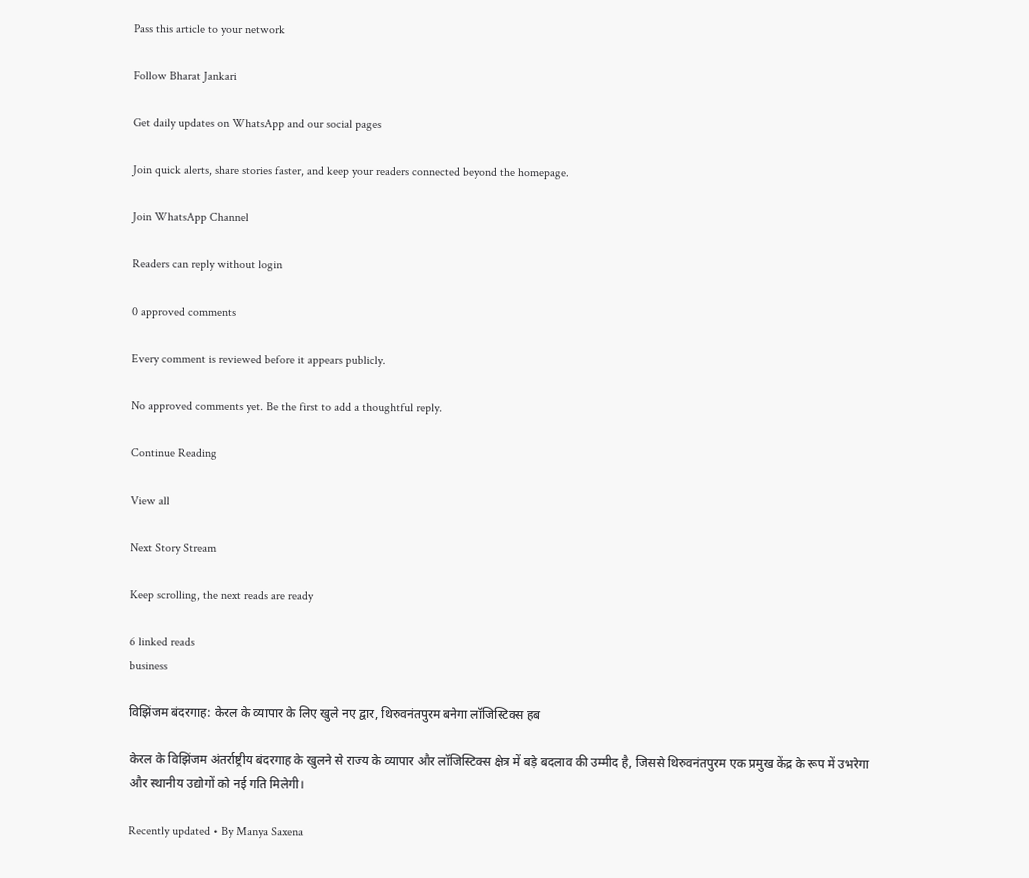Pass this article to your network

Follow Bharat Jankari

Get daily updates on WhatsApp and our social pages

Join quick alerts, share stories faster, and keep your readers connected beyond the homepage.

Join WhatsApp Channel

Readers can reply without login

0 approved comments

Every comment is reviewed before it appears publicly.

No approved comments yet. Be the first to add a thoughtful reply.

Continue Reading

View all

Next Story Stream

Keep scrolling, the next reads are ready

6 linked reads
business

विझिंजम बंदरगाह: केरल के व्यापार के लिए खुले नए द्वार, थिरुवनंतपुरम बनेगा लॉजिस्टिक्स हब

केरल के विझिंजम अंतर्राष्ट्रीय बंदरगाह के खुलने से राज्य के व्यापार और लॉजिस्टिक्स क्षेत्र में बड़े बदलाव की उम्मीद है, जिससे थिरुवनंतपुरम एक प्रमुख केंद्र के रूप में उभरेगा और स्थानीय उद्योगों को नई गति मिलेगी।

Recently updated • By Manya Saxena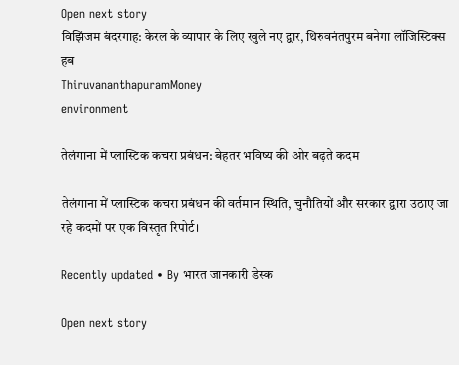Open next story
विझिंजम बंदरगाह: केरल के व्यापार के लिए खुले नए द्वार, थिरुवनंतपुरम बनेगा लॉजिस्टिक्स हब
ThiruvananthapuramMoney
environment

तेलंगाना में प्लास्टिक कचरा प्रबंधन: बेहतर भविष्य की ओर बढ़ते कदम

तेलंगाना में प्लास्टिक कचरा प्रबंधन की वर्तमान स्थिति, चुनौतियों और सरकार द्वारा उठाए जा रहे कदमों पर एक विस्तृत रिपोर्ट।

Recently updated • By भारत जानकारी डेस्क

Open next story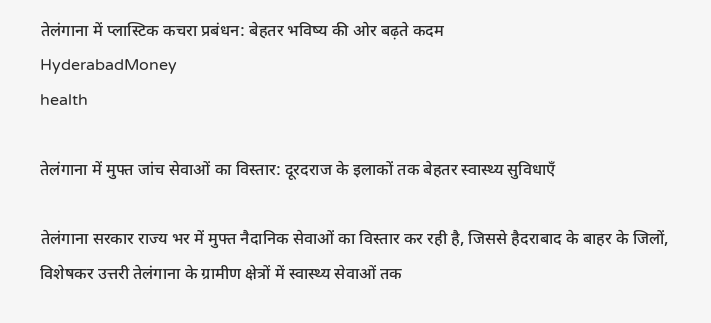तेलंगाना में प्लास्टिक कचरा प्रबंधन: बेहतर भविष्य की ओर बढ़ते कदम
HyderabadMoney
health

तेलंगाना में मुफ्त जांच सेवाओं का विस्तार: दूरदराज के इलाकों तक बेहतर स्वास्थ्य सुविधाएँ

तेलंगाना सरकार राज्य भर में मुफ्त नैदानिक सेवाओं का विस्तार कर रही है, जिससे हैदराबाद के बाहर के जिलों, विशेषकर उत्तरी तेलंगाना के ग्रामीण क्षेत्रों में स्वास्थ्य सेवाओं तक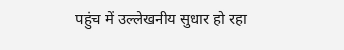पहुंच में उल्लेखनीय सुधार हो रहा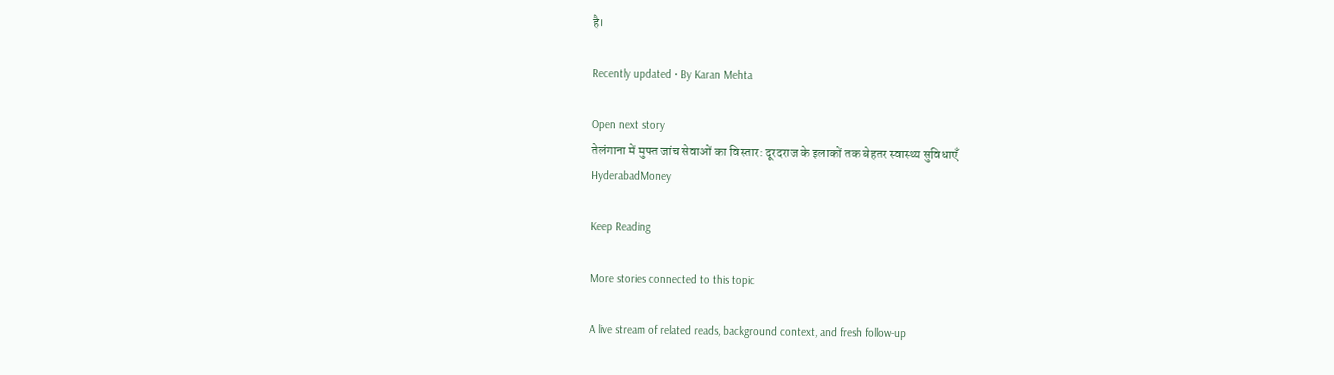है।

Recently updated • By Karan Mehta

Open next story
तेलंगाना में मुफ्त जांच सेवाओं का विस्तार: दूरदराज के इलाकों तक बेहतर स्वास्थ्य सुविधाएँ
HyderabadMoney

Keep Reading

More stories connected to this topic

A live stream of related reads, background context, and fresh follow-up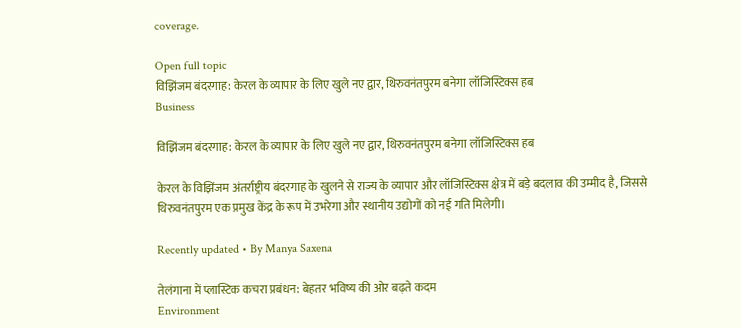coverage.

Open full topic
विझिंजम बंदरगाह: केरल के व्यापार के लिए खुले नए द्वार, थिरुवनंतपुरम बनेगा लॉजिस्टिक्स हब
Business

विझिंजम बंदरगाह: केरल के व्यापार के लिए खुले नए द्वार, थिरुवनंतपुरम बनेगा लॉजिस्टिक्स हब

केरल के विझिंजम अंतर्राष्ट्रीय बंदरगाह के खुलने से राज्य के व्यापार और लॉजिस्टिक्स क्षेत्र में बड़े बदलाव की उम्मीद है, जिससे थिरुवनंतपुरम एक प्रमुख केंद्र के रूप में उभरेगा और स्थानीय उद्योगों को नई गति मिलेगी।

Recently updated • By Manya Saxena

तेलंगाना में प्लास्टिक कचरा प्रबंधन: बेहतर भविष्य की ओर बढ़ते कदम
Environment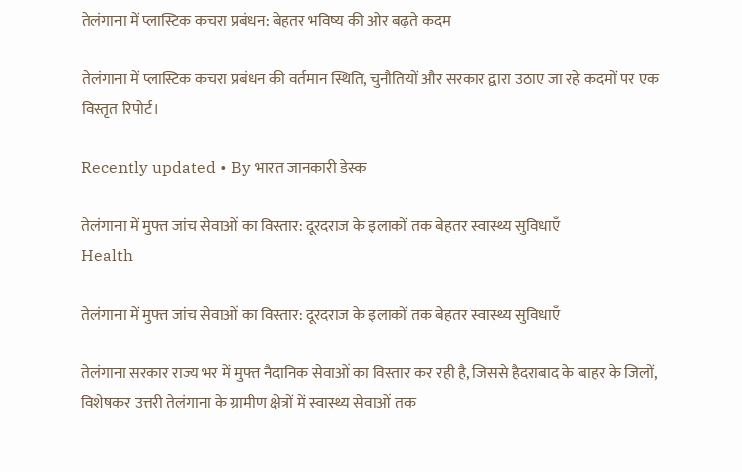तेलंगाना में प्लास्टिक कचरा प्रबंधन: बेहतर भविष्य की ओर बढ़ते कदम

तेलंगाना में प्लास्टिक कचरा प्रबंधन की वर्तमान स्थिति, चुनौतियों और सरकार द्वारा उठाए जा रहे कदमों पर एक विस्तृत रिपोर्ट।

Recently updated • By भारत जानकारी डेस्क

तेलंगाना में मुफ्त जांच सेवाओं का विस्तार: दूरदराज के इलाकों तक बेहतर स्वास्थ्य सुविधाएँ
Health

तेलंगाना में मुफ्त जांच सेवाओं का विस्तार: दूरदराज के इलाकों तक बेहतर स्वास्थ्य सुविधाएँ

तेलंगाना सरकार राज्य भर में मुफ्त नैदानिक सेवाओं का विस्तार कर रही है, जिससे हैदराबाद के बाहर के जिलों, विशेषकर उत्तरी तेलंगाना के ग्रामीण क्षेत्रों में स्वास्थ्य सेवाओं तक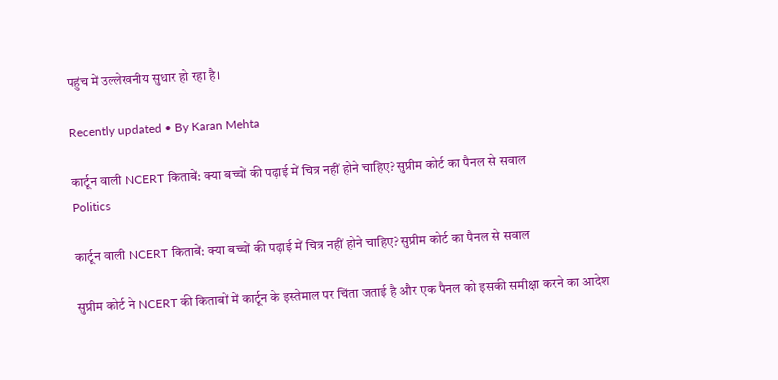पहुंच में उल्लेखनीय सुधार हो रहा है।

Recently updated • By Karan Mehta

कार्टून वाली NCERT किताबें: क्या बच्चों की पढ़ाई में चित्र नहीं होने चाहिए? सुप्रीम कोर्ट का पैनल से सवाल
Politics

कार्टून वाली NCERT किताबें: क्या बच्चों की पढ़ाई में चित्र नहीं होने चाहिए? सुप्रीम कोर्ट का पैनल से सवाल

सुप्रीम कोर्ट ने NCERT की किताबों में कार्टून के इस्तेमाल पर चिंता जताई है और एक पैनल को इसकी समीक्षा करने का आदेश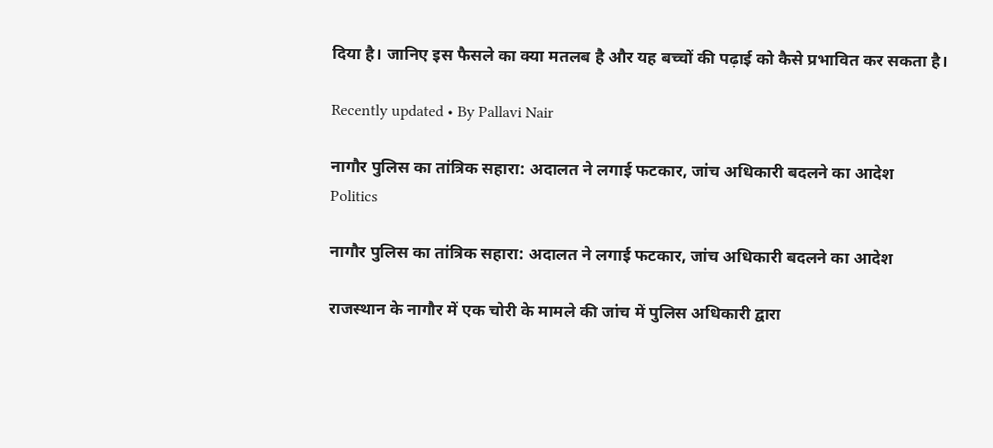दिया है। जानिए इस फैसले का क्या मतलब है और यह बच्चों की पढ़ाई को कैसे प्रभावित कर सकता है।

Recently updated • By Pallavi Nair

नागौर पुलिस का तांत्रिक सहारा: अदालत ने लगाई फटकार, जांच अधिकारी बदलने का आदेश
Politics

नागौर पुलिस का तांत्रिक सहारा: अदालत ने लगाई फटकार, जांच अधिकारी बदलने का आदेश

राजस्थान के नागौर में एक चोरी के मामले की जांच में पुलिस अधिकारी द्वारा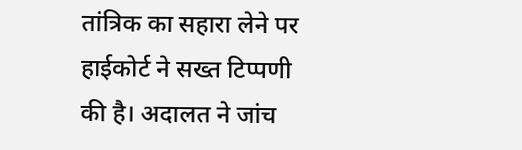तांत्रिक का सहारा लेने पर हाईकोर्ट ने सख्त टिप्पणी की है। अदालत ने जांच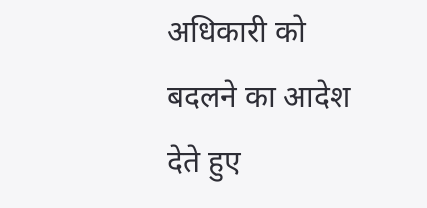अधिकारी को बदलने का आदेश देते हुए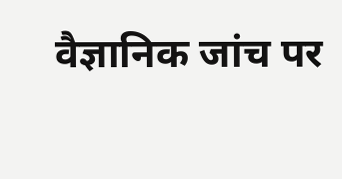वैज्ञानिक जांच पर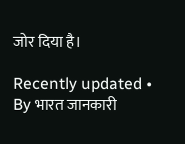जोर दिया है।

Recently updated • By भारत जानकारी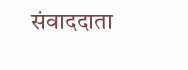संवाददाता